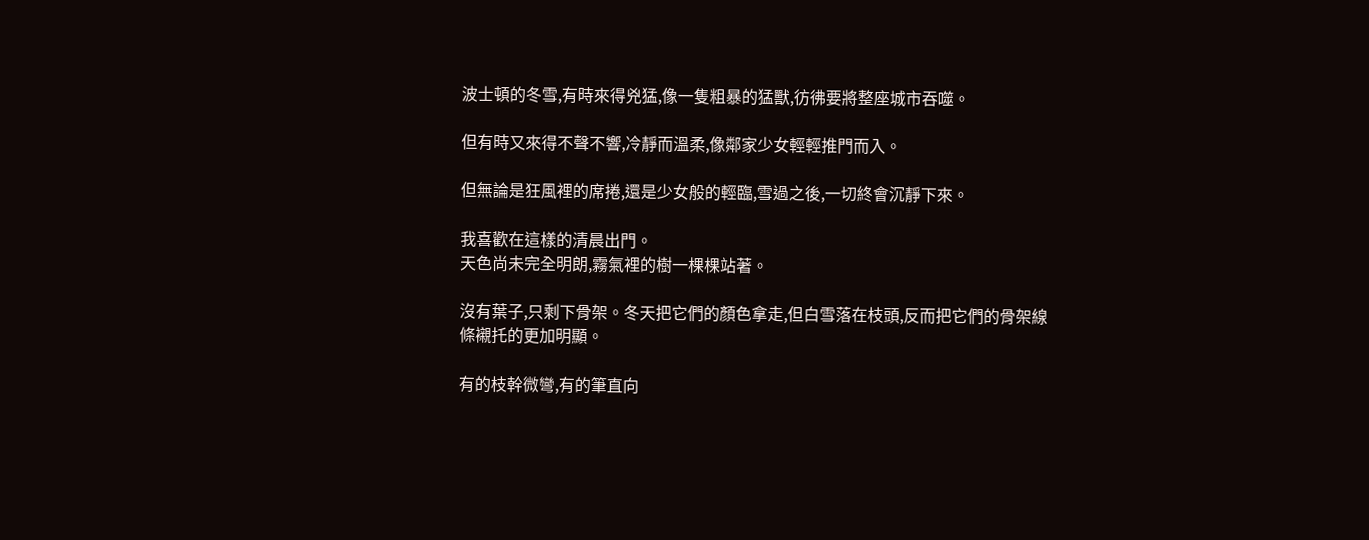波士頓的冬雪,有時來得兇猛,像一隻粗暴的猛獸,彷彿要將整座城市吞噬。

但有時又來得不聲不響,冷靜而溫柔,像鄰家少女輕輕推門而入。

但無論是狂風裡的席捲,還是少女般的輕臨,雪過之後,一切終會沉靜下來。

我喜歡在這樣的清晨出門。
天色尚未完全明朗,霧氣裡的樹一棵棵站著。

沒有葉子,只剩下骨架。冬天把它們的顏色拿走,但白雪落在枝頭,反而把它們的骨架線條襯托的更加明顯。

有的枝幹微彎,有的筆直向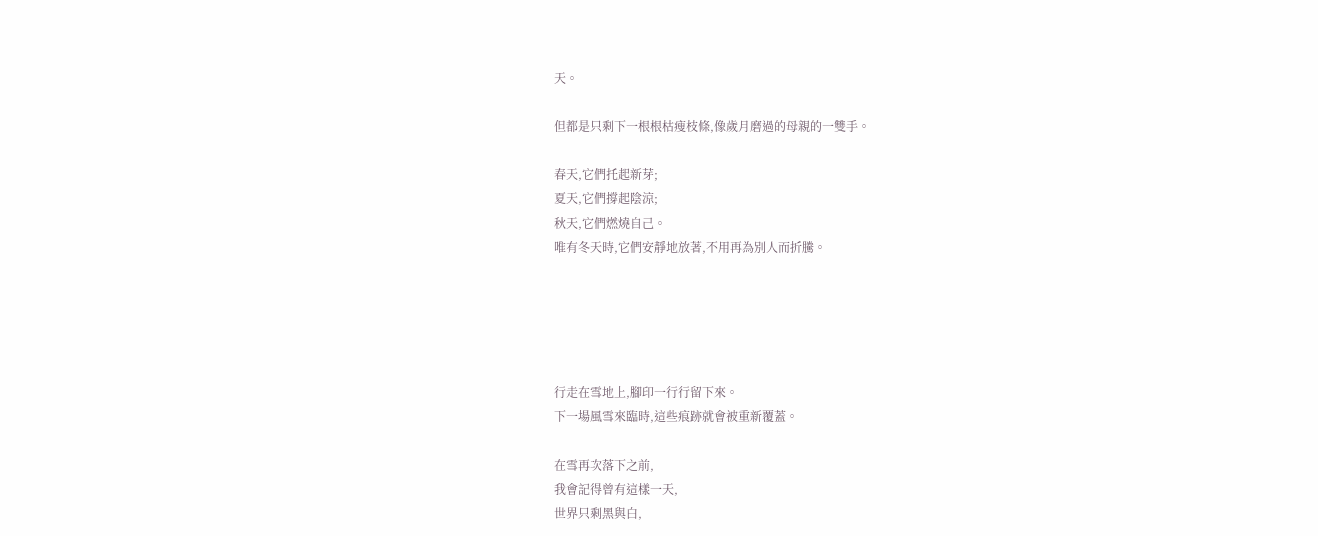天。

但都是只剩下一根根枯瘦枝條,像歲月磨過的母親的一雙手。

春天,它們托起新芽;
夏天,它們撐起陰涼;
秋天,它們燃燒自己。
唯有冬天時,它們安靜地放著,不用再為別人而折騰。





行走在雪地上,腳印一行行留下來。
下一場風雪來臨時,這些痕跡就會被重新覆蓋。

在雪再次落下之前,
我會記得曾有這樣一天,
世界只剩黑與白,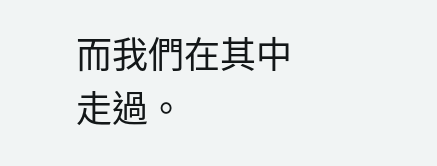而我們在其中走過。